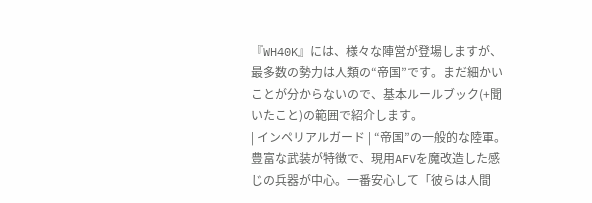『WH40K』には、様々な陣営が登場しますが、最多数の勢力は人類の“帝国”です。まだ細かいことが分からないので、基本ルールブック(+聞いたこと)の範囲で紹介します。
| インペリアルガード | “帝国”の一般的な陸軍。豊富な武装が特徴で、現用AFVを魔改造した感じの兵器が中心。一番安心して「彼らは人間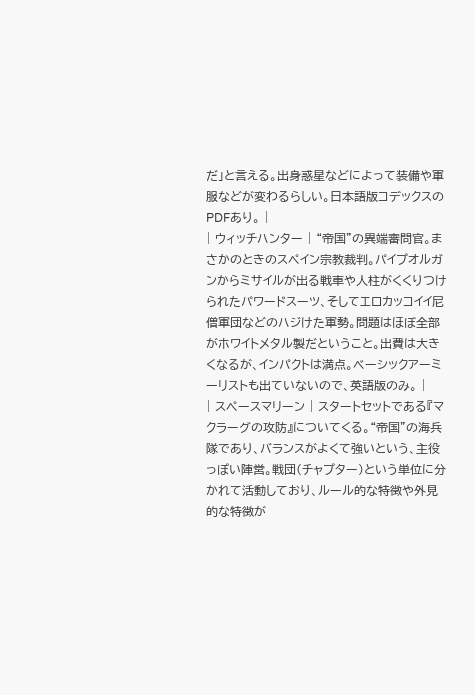だ」と言える。出身惑星などによって装備や軍服などが変わるらしい。日本語版コデックスのPDFあり。 |
| ウィッチハンター | “帝国”の異端審問官。まさかのときのスペイン宗教裁判。パイプオルガンからミサイルが出る戦車や人柱がくくりつけられたパワードスーツ、そしてエロカッコイイ尼僧軍団などのハジけた軍勢。問題はほぼ全部がホワイトメタル製だということ。出費は大きくなるが、インパクトは満点。ベーシックアーミーリストも出ていないので、英語版のみ。 |
| スペースマリーン | スタートセットである『マクラーグの攻防』についてくる。“帝国”の海兵隊であり、バランスがよくて強いという、主役っぽい陣営。戦団(チャプター)という単位に分かれて活動しており、ルール的な特徴や外見的な特徴が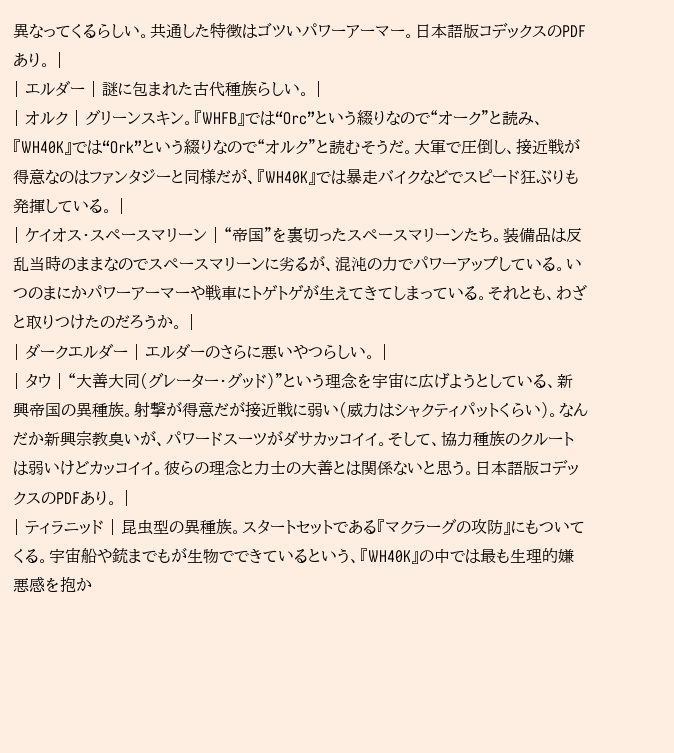異なってくるらしい。共通した特徴はゴツいパワーアーマー。日本語版コデックスのPDFあり。 |
| エルダー | 謎に包まれた古代種族らしい。 |
| オルク | グリーンスキン。『WHFB』では“Orc”という綴りなので“オーク”と読み、『WH40K』では“Ork”という綴りなので“オルク”と読むそうだ。大軍で圧倒し、接近戦が得意なのはファンタジーと同様だが、『WH40K』では暴走バイクなどでスピード狂ぶりも発揮している。 |
| ケイオス・スペースマリーン | “帝国”を裏切ったスペースマリーンたち。装備品は反乱当時のままなのでスペースマリーンに劣るが、混沌の力でパワーアップしている。いつのまにかパワーアーマーや戦車にトゲトゲが生えてきてしまっている。それとも、わざと取りつけたのだろうか。 |
| ダークエルダー | エルダーのさらに悪いやつらしい。 |
| タウ | “大善大同(グレーター・グッド)”という理念を宇宙に広げようとしている、新興帝国の異種族。射撃が得意だが接近戦に弱い(威力はシャクティパットくらい)。なんだか新興宗教臭いが、パワードスーツがダサカッコイイ。そして、協力種族のクルートは弱いけどカッコイイ。彼らの理念と力士の大善とは関係ないと思う。日本語版コデックスのPDFあり。 |
| ティラニッド | 昆虫型の異種族。スタートセットである『マクラーグの攻防』にもついてくる。宇宙船や銃までもが生物でできているという、『WH40K』の中では最も生理的嫌悪感を抱か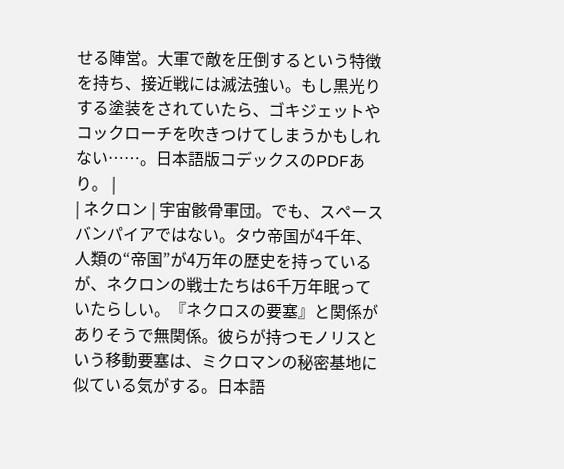せる陣営。大軍で敵を圧倒するという特徴を持ち、接近戦には滅法強い。もし黒光りする塗装をされていたら、ゴキジェットやコックローチを吹きつけてしまうかもしれない……。日本語版コデックスのPDFあり。 |
| ネクロン | 宇宙骸骨軍団。でも、スペースバンパイアではない。タウ帝国が4千年、人類の“帝国”が4万年の歴史を持っているが、ネクロンの戦士たちは6千万年眠っていたらしい。『ネクロスの要塞』と関係がありそうで無関係。彼らが持つモノリスという移動要塞は、ミクロマンの秘密基地に似ている気がする。日本語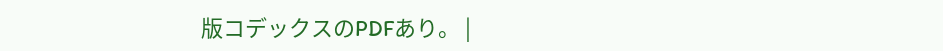版コデックスのPDFあり。 |